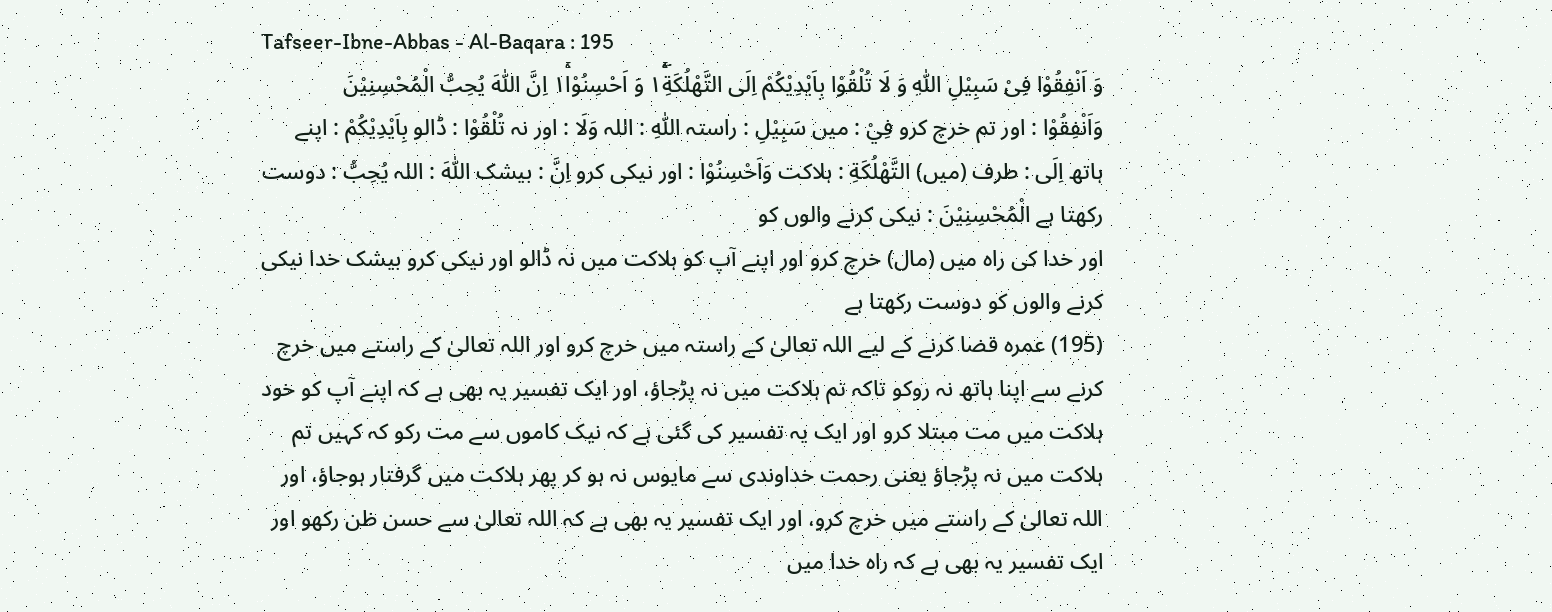Tafseer-Ibne-Abbas - Al-Baqara : 195
وَ اَنْفِقُوْا فِیْ سَبِیْلِ اللّٰهِ وَ لَا تُلْقُوْا بِاَیْدِیْكُمْ اِلَى التَّهْلُكَةِ١ۛۖۚ وَ اَحْسِنُوْا١ۛۚ اِنَّ اللّٰهَ یُحِبُّ الْمُحْسِنِیْنَ
وَاَنْفِقُوْا : اور تم خرچ کرو فِيْ : میں سَبِيْلِ : راستہ اللّٰهِ : اللہ وَلَا : اور نہ تُلْقُوْا : ڈالو بِاَيْدِيْكُمْ : اپنے ہاتھ اِلَى : طرف (میں) التَّهْلُكَةِ : ہلاکت وَاَحْسِنُوْا : اور نیکی کرو اِنَّ : بیشک اللّٰهَ : اللہ يُحِبُّ : دوست رکھتا ہے الْمُحْسِنِيْنَ : نیکی کرنے والوں کو
اور خدا کی راہ میں (مال) خرچ کرو اور اپنے آپ کو ہلاکت میں نہ ڈالو اور نیکی کرو بیشک خدا نیکی کرنے والوں کو دوست رکھتا ہے
(195) عمرہ قضا کرنے کے لیے اللہ تعالیٰ کے راستہ میں خرچ کرو اور اللہ تعالیٰ کے راستے میں خرچ کرنے سے اپنا ہاتھ نہ روکو تاکہ تم ہلاکت میں نہ پڑجاؤ، اور ایک تفسیر یہ بھی ہے کہ اپنے آپ کو خود ہلاکت میں مت مبتلا کرو اور ایک یہ تفسیر کی گئی ہے کہ نیک کاموں سے مت رکو کہ کہیں تم ہلاکت میں نہ پڑجاؤ یعنی رحمت خداوندی سے مایوس نہ ہو کر پھر ہلاکت میں گرفتار ہوجاؤ، اور اللہ تعالیٰ کے راستے میں خرچ کرو، اور ایک تفسیر یہ بھی ہے کہ اللہ تعالیٰ سے حسن ظن رکھو اور ایک تفسیر یہ بھی ہے کہ راہ خدا میں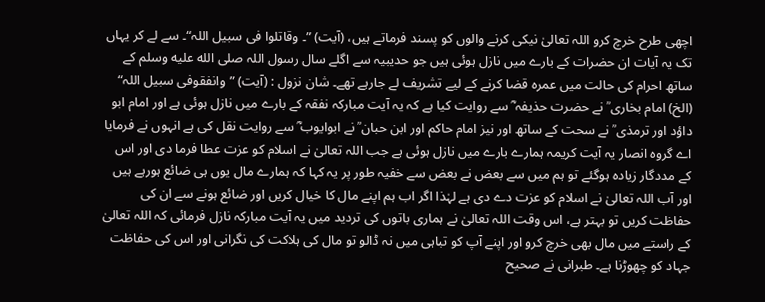اچھی طرح خرچ کرو اللہ تعالیٰ نیکی کرنے والوں کو پسند فرماتے ہیں، (آیت) ”۔ وقاتلوا فی سبیل اللہ“۔ سے لے کر یہاں تک یہ آیات ان حضرات کے بارے میں نازل ہوئی ہیں جو حدیبیہ سے اگلے سال رسول اللہ صلى الله عليه وسلم کے ساتھ احرام کی حالت میں عمرہ قضا کرنے کے لیے تشریف لے جارہے تھے۔ شان نزول : (آیت) ”وانفقوفی سبیل اللہ“ (الخ) امام بخاری ؒ نے حضرت حذیفہ ؓ سے روایت کیا ہے کہ یہ آیت مبارکہ نفقہ کے بارے میں نازل ہوئی ہے اور امام ابو داؤد اور ترمذی ؒ نے سحت کے ساتھ اور نیز امام حاکم اور ابن حبان ؒ نے ابوایوب ؓ سے روایت نقل کی ہے انہوں نے فرمایا اے گروہ انصار یہ آیت کریمہ ہمارے بارے میں نازل ہوئی ہے جب اللہ تعالیٰ نے اسلام کو عزت عطا فرما دی اور اس کے مددگار زیادہ ہوگئے تو ہم میں سے بعض نے بعض سے خفیہ طور پر یہ کہا کہ ہمارے مال یوں ہی ضائع ہورہے ہیں اور آب اللہ تعالیٰ نے اسلام کو عزت دے دی ہے لہٰذا اگر اب ہم اپنے مال کا خیال کریں اور ضائع ہونے سے ان کی حفاظت کریں تو بہتر ہے، اس وقت اللہ تعالیٰ نے ہماری باتوں کی تردید میں یہ آیت مبارکہ نازل فرمائی کہ اللہ تعالیٰ کے راستے میں مال بھی خرچ کرو اور اپنے آپ کو تباہی میں نہ ڈالو تو مال کی ہلاکت کی نگرانی اور اس کی حفاظت جہاد کو چھوڑنا ہے۔ طبرانی نے صحیح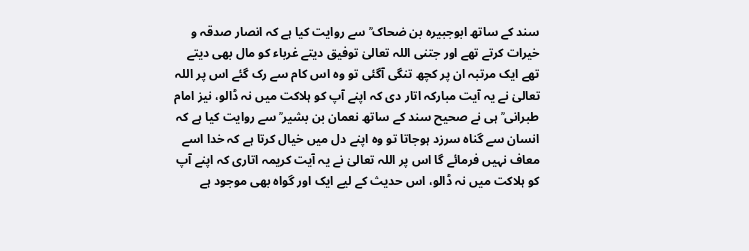سند کے ساتھ ابوجبیرہ بن ضحاک ؒ سے روایت کیا ہے کہ انصار صدقہ و خیرات کرتے تھے اور جتنی اللہ تعالیٰ توفیق دیتے غرباء کو مال بھی دیتے تھے ایک مرتبہ ان پر کچھ تنگی آگئی تو وہ اس کام سے رک گئے اس پر اللہ تعالیٰ نے یہ آیت مبارکہ اتار دی کہ اپنے آپ کو ہلاکت میں نہ ڈالو، نیز امام طبرانی ؒ ہی نے صحیح سند کے ساتھ نعمان بن بشیر ؒ سے روایت کیا ہے کہ انسان سے گناہ سرزد ہوجاتا تو وہ اپنے دل میں خیال کرتا ہے کہ خدا اسے معاف نہیں فرمائے گا اس پر اللہ تعالیٰ نے یہ آیت کریمہ اتاری کہ اپنے آپ کو ہلاکت میں نہ ڈالو، اس حدیث کے لیے ایک اور گواہ بھی موجود ہے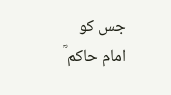جس کو امام حاکم ؒ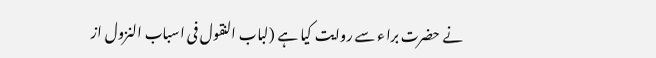نے حضرت براء سے روایت کیا ہے (لباب النقول فی اسباب النزول از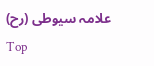علامہ سیوطی (رح)
Top